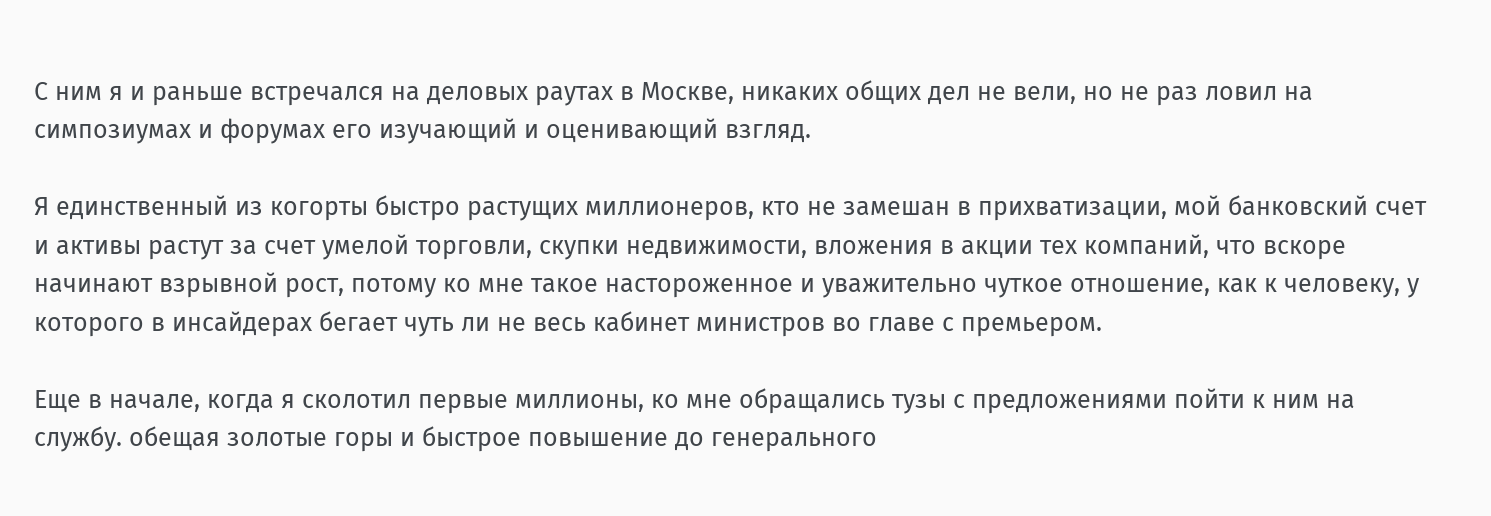С ним я и раньше встречался на деловых раутах в Москве, никаких общих дел не вели, но не раз ловил на симпозиумах и форумах его изучающий и оценивающий взгляд.

Я единственный из когорты быстро растущих миллионеров, кто не замешан в прихватизации, мой банковский счет и активы растут за счет умелой торговли, скупки недвижимости, вложения в акции тех компаний, что вскоре начинают взрывной рост, потому ко мне такое настороженное и уважительно чуткое отношение, как к человеку, у которого в инсайдерах бегает чуть ли не весь кабинет министров во главе с премьером.

Еще в начале, когда я сколотил первые миллионы, ко мне обращались тузы с предложениями пойти к ним на службу. обещая золотые горы и быстрое повышение до генерального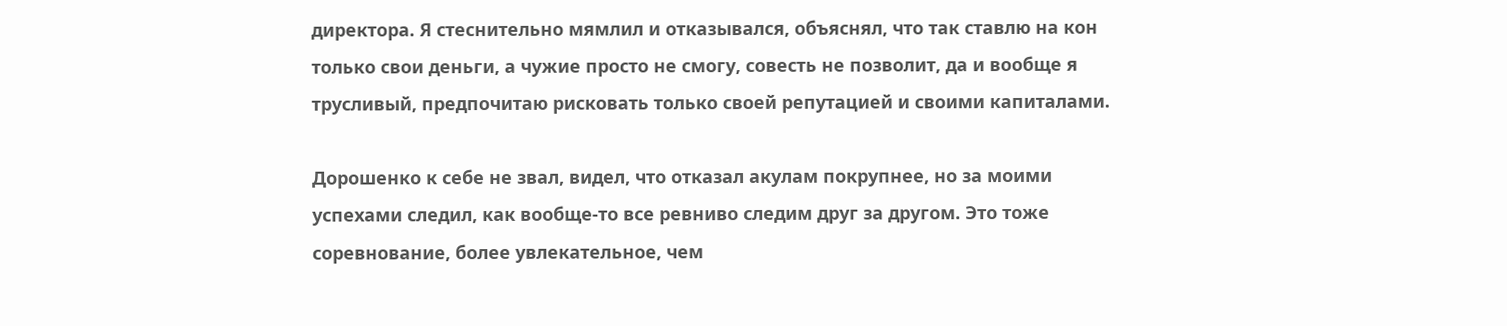директора. Я стеснительно мямлил и отказывался, объяснял, что так ставлю на кон только свои деньги, а чужие просто не смогу, совесть не позволит, да и вообще я трусливый, предпочитаю рисковать только своей репутацией и своими капиталами.

Дорошенко к себе не звал, видел, что отказал акулам покрупнее, но за моими успехами следил, как вообще-то все ревниво следим друг за другом. Это тоже соревнование, более увлекательное, чем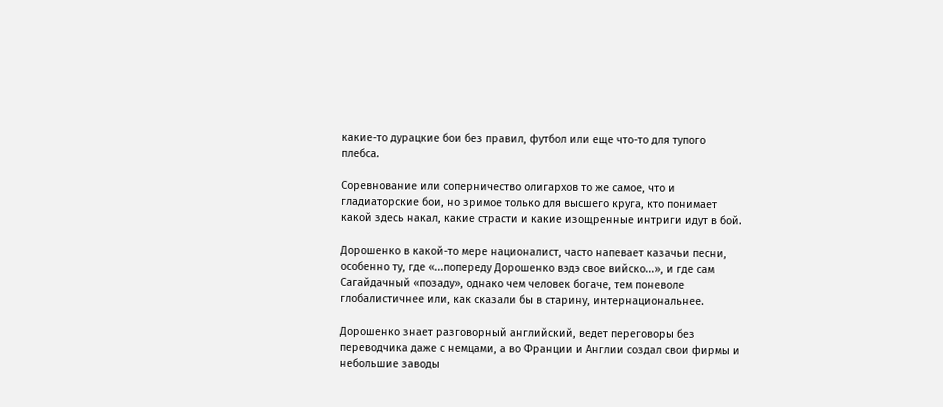какие-то дурацкие бои без правил, футбол или еще что-то для тупого плебса.

Соревнование или соперничество олигархов то же самое, что и гладиаторские бои, но зримое только для высшего круга, кто понимает какой здесь накал, какие страсти и какие изощренные интриги идут в бой.

Дорошенко в какой-то мере националист, часто напевает казачьи песни, особенно ту, где «...попереду Дорошенко вэдэ свое вийско...», и где сам Сагайдачный «позаду», однако чем человек богаче, тем поневоле глобалистичнее или, как сказали бы в старину, интернациональнее.

Дорошенко знает разговорный английский, ведет переговоры без переводчика даже с немцами, а во Франции и Англии создал свои фирмы и небольшие заводы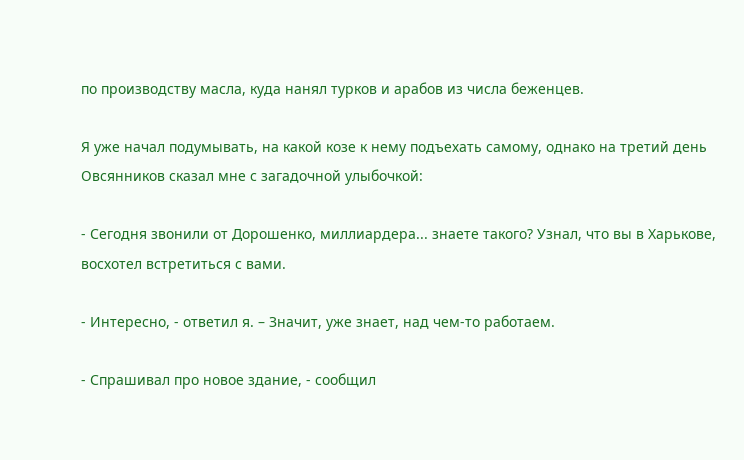по производству масла, куда нанял турков и арабов из числа беженцев.

Я уже начал подумывать, на какой козе к нему подъехать самому, однако на третий день Овсянников сказал мне с загадочной улыбочкой:

- Сегодня звонили от Дорошенко, миллиардера... знаете такого? Узнал, что вы в Харькове, восхотел встретиться с вами.

- Интересно, - ответил я. – Значит, уже знает, над чем-то работаем.

- Спрашивал про новое здание, - сообщил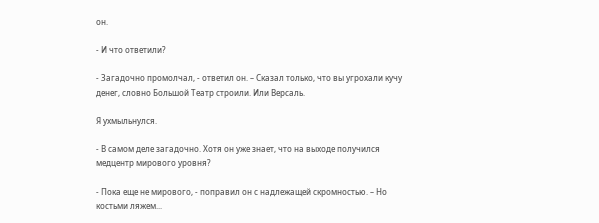он.

- И что ответили?

- Загадочно промолчал, - ответил он. – Сказал только, что вы угрохали кучу денег, словно Большой Театр строили. Или Версаль.

Я ухмыльнулся.

- В самом деле загадочно. Хотя он уже знает, что на выходе получился медцентр мирового уровня?

- Пока еще не мирового, - поправил он с надлежащей скромностью. – Но костьми ляжем...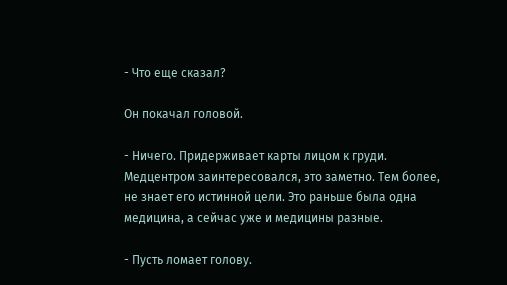- Что еще сказал?

Он покачал головой.

- Ничего. Придерживает карты лицом к груди. Медцентром заинтересовался, это заметно. Тем более, не знает его истинной цели. Это раньше была одна медицина, а сейчас уже и медицины разные.

- Пусть ломает голову.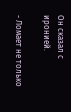Он сказал с иронией.

- Ломает не только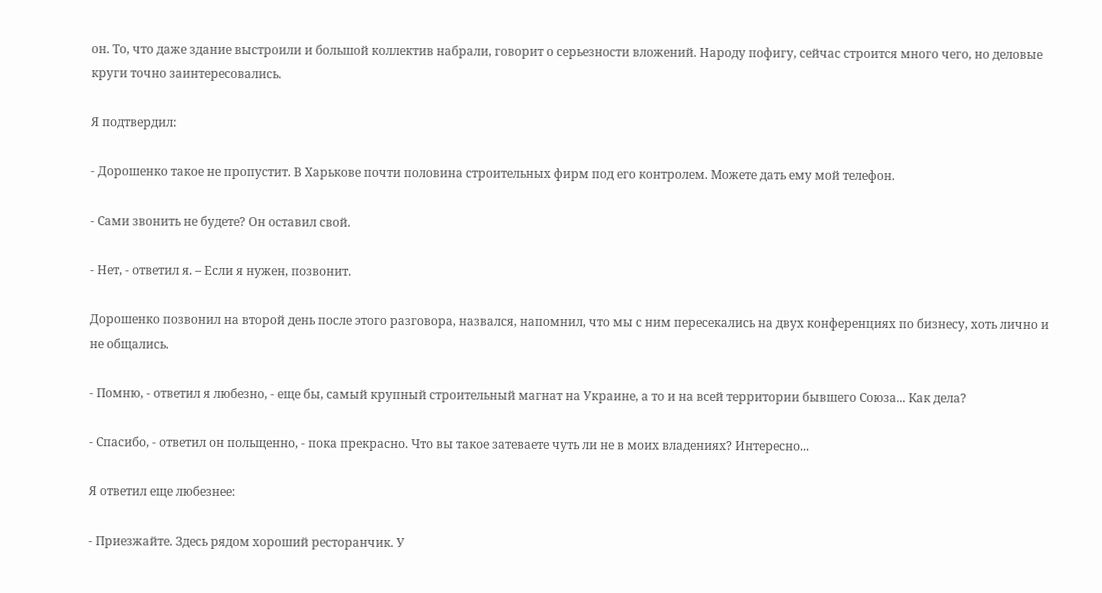он. То, что даже здание выстроили и большой коллектив набрали, говорит о серьезности вложений. Народу пофигу, сейчас строится много чего, но деловые круги точно заинтересовались.

Я подтвердил:

- Дорошенко такое не пропустит. В Харькове почти половина строительных фирм под его контролем. Можете дать ему мой телефон.

- Сами звонить не будете? Он оставил свой.

- Нет, - ответил я. – Если я нужен, позвонит.

Дорошенко позвонил на второй день после этого разговора, назвался, напомнил, что мы с ним пересекались на двух конференциях по бизнесу, хоть лично и не общались.

- Помню, - ответил я любезно, - еще бы, самый крупный строительный магнат на Украине, а то и на всей территории бывшего Союза... Как дела?

- Спасибо, - ответил он польщенно, - пока прекрасно. Что вы такое затеваете чуть ли не в моих владениях? Интересно...

Я ответил еще любезнее:

- Приезжайте. Здесь рядом хороший ресторанчик. У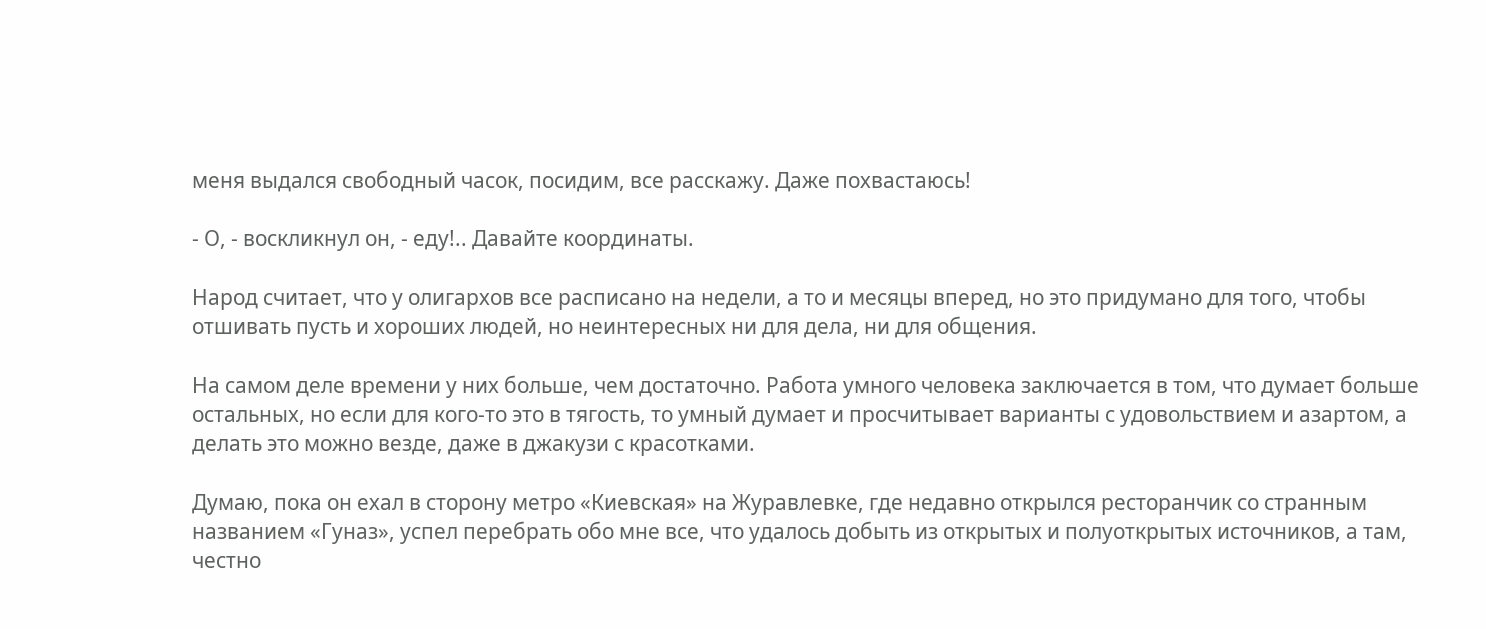меня выдался свободный часок, посидим, все расскажу. Даже похвастаюсь!

- О, - воскликнул он, - еду!.. Давайте координаты.

Народ считает, что у олигархов все расписано на недели, а то и месяцы вперед, но это придумано для того, чтобы отшивать пусть и хороших людей, но неинтересных ни для дела, ни для общения.

На самом деле времени у них больше, чем достаточно. Работа умного человека заключается в том, что думает больше остальных, но если для кого-то это в тягость, то умный думает и просчитывает варианты с удовольствием и азартом, а делать это можно везде, даже в джакузи с красотками.

Думаю, пока он ехал в сторону метро «Киевская» на Журавлевке, где недавно открылся ресторанчик со странным названием «Гуназ», успел перебрать обо мне все, что удалось добыть из открытых и полуоткрытых источников, а там, честно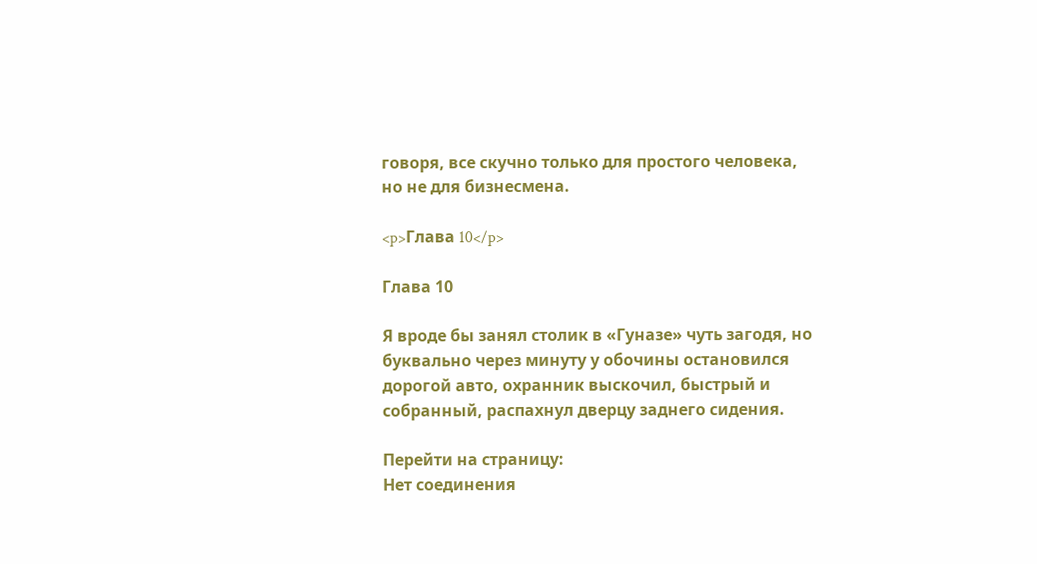говоря, все скучно только для простого человека, но не для бизнесмена.

<p>Глава 10</p>

Глава 10

Я вроде бы занял столик в «Гуназе» чуть загодя, но буквально через минуту у обочины остановился дорогой авто, охранник выскочил, быстрый и собранный, распахнул дверцу заднего сидения.

Перейти на страницу:
Нет соединения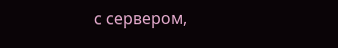с сервером,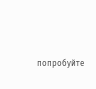попробуйте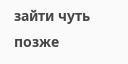зайти чуть позже